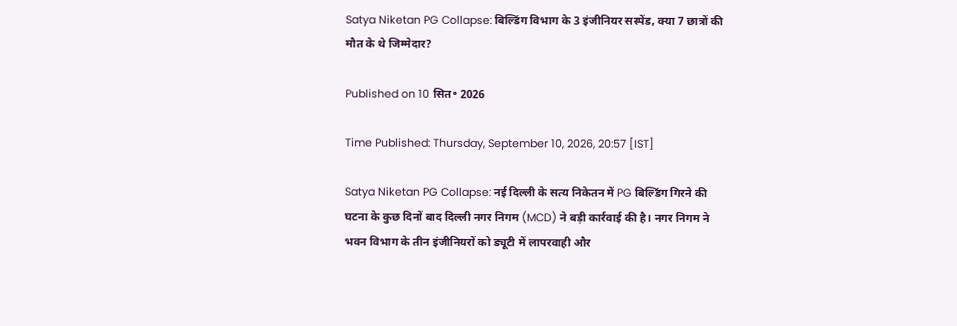Satya Niketan PG Collapse: बिल्डिंग विभाग के 3 इंजीनियर सस्पेंड, क्या 7 छात्रों की मौत के थे जिम्मेदार?

Published on 10 सित॰ 2026

Time Published: Thursday, September 10, 2026, 20:57 [IST]

Satya Niketan PG Collapse: नई दिल्ली के सत्य निकेतन में PG बिल्डिंग गिरने की घटना के कुछ दिनों बाद दिल्ली नगर निगम (MCD) ने बड़ी कार्रवाई की है। नगर निगम ने भवन विभाग के तीन इंजीनियरों को ड्यूटी में लापरवाही और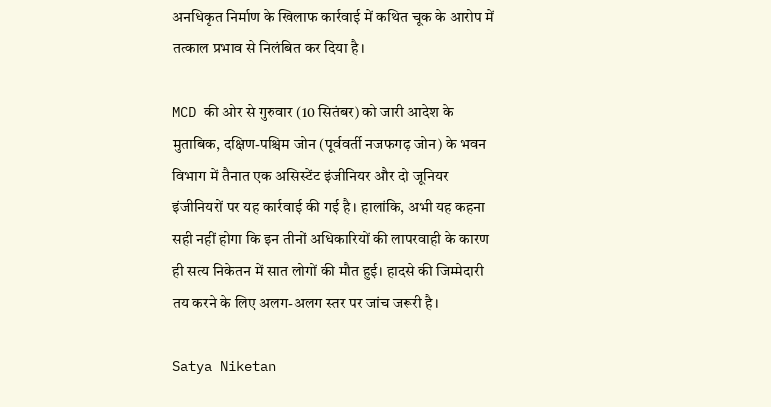अनधिकृत निर्माण के खिलाफ कार्रवाई में कथित चूक के आरोप में तत्काल प्रभाव से निलंबित कर दिया है।

MCD की ओर से गुरुवार (10 सितंबर) को जारी आदेश के मुताबिक, दक्षिण-पश्चिम जोन (पूर्ववर्ती नजफगढ़ जोन) के भवन विभाग में तैनात एक असिस्टेंट इंजीनियर और दो जूनियर इंजीनियरों पर यह कार्रवाई की गई है। हालांकि, अभी यह कहना सही नहीं होगा कि इन तीनों अधिकारियों की लापरवाही के कारण ही सत्य निकेतन में सात लोगों की मौत हुई। हादसे की जिम्मेदारी तय करने के लिए अलग-अलग स्तर पर जांच जरूरी है।

Satya Niketan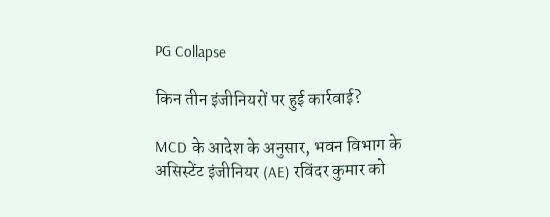PG Collapse

किन तीन इंजीनियरों पर हुई कार्रवाई?

MCD के आदेश के अनुसार, भवन विभाग के असिस्टेंट इंजीनियर (AE) रविंदर कुमार को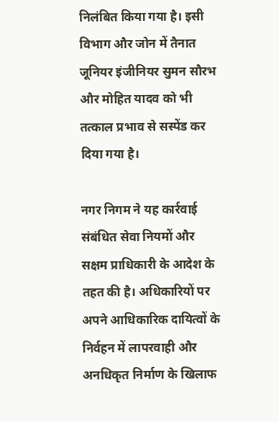निलंबित किया गया है। इसी विभाग और जोन में तैनात जूनियर इंजीनियर सुमन सौरभ और मोहित यादव को भी तत्काल प्रभाव से सस्पेंड कर दिया गया है।

नगर निगम ने यह कार्रवाई संबंधित सेवा नियमों और सक्षम प्राधिकारी के आदेश के तहत की है। अधिकारियों पर अपने आधिकारिक दायित्वों के निर्वहन में लापरवाही और अनधिकृत निर्माण के खिलाफ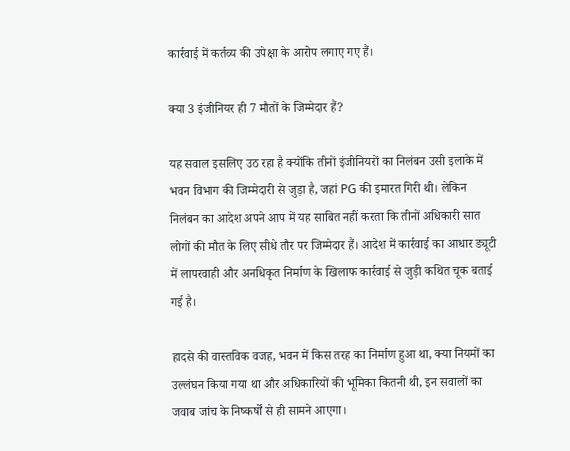कार्रवाई में कर्तव्य की उपेक्षा के आरोप लगाए गए हैं।

क्या 3 इंजीनियर ही 7 मौतों के जिम्मेदार हैं?

यह सवाल इसलिए उठ रहा है क्योंकि तीनों इंजीनियरों का निलंबन उसी इलाके में भवन विभाग की जिम्मेदारी से जुड़ा है, जहां PG की इमारत गिरी थी। लेकिन निलंबन का आदेश अपने आप में यह साबित नहीं करता कि तीनों अधिकारी सात लोगों की मौत के लिए सीधे तौर पर जिम्मेदार हैं। आदेश में कार्रवाई का आधार ड्यूटी में लापरवाही और अनधिकृत निर्माण के खिलाफ कार्रवाई से जुड़ी कथित चूक बताई गई है।

हादसे की वास्तविक वजह, भवन में किस तरह का निर्माण हुआ था, क्या नियमों का उल्लंघन किया गया था और अधिकारियों की भूमिका कितनी थी, इन सवालों का जवाब जांच के निष्कर्षों से ही सामने आएगा।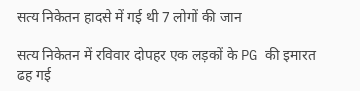सत्य निकेतन हादसे में गई थी 7 लोगों की जान

सत्य निकेतन में रविवार दोपहर एक लड़कों के PG की इमारत ढह गई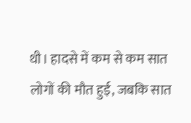थी। हादसे में कम से कम सात लोगों की मौत हुई, जबकि सात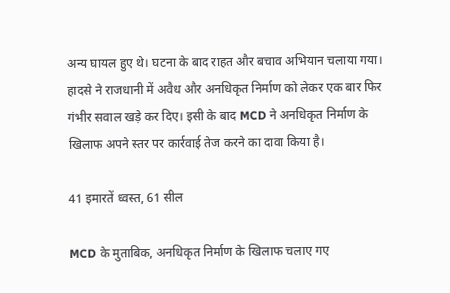अन्य घायल हुए थे। घटना के बाद राहत और बचाव अभियान चलाया गया। हादसे ने राजधानी में अवैध और अनधिकृत निर्माण को लेकर एक बार फिर गंभीर सवाल खड़े कर दिए। इसी के बाद MCD ने अनधिकृत निर्माण के खिलाफ अपने स्तर पर कार्रवाई तेज करने का दावा किया है।

41 इमारतें ध्वस्त, 61 सील

MCD के मुताबिक, अनधिकृत निर्माण के खिलाफ चलाए गए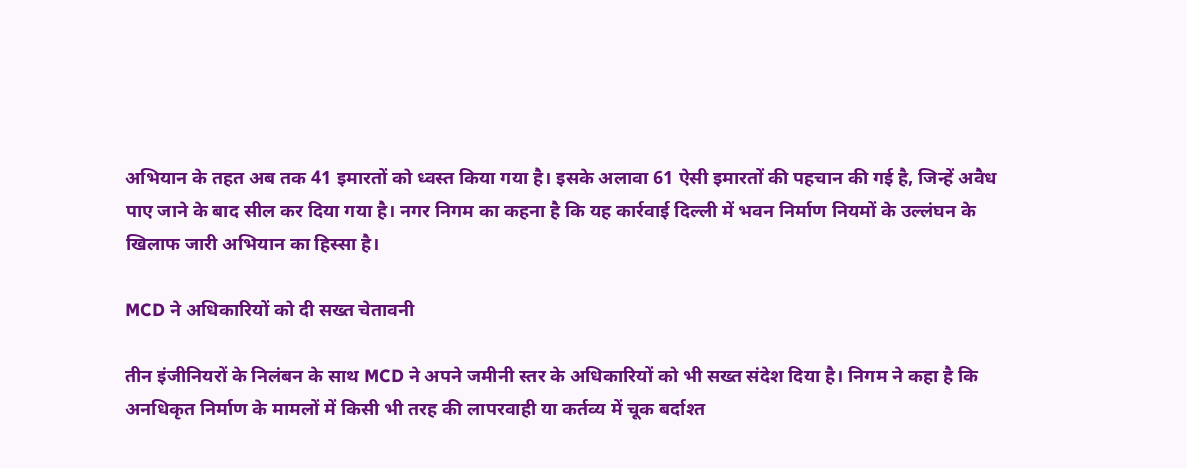अभियान के तहत अब तक 41 इमारतों को ध्वस्त किया गया है। इसके अलावा 61 ऐसी इमारतों की पहचान की गई है, जिन्हें अवैध पाए जाने के बाद सील कर दिया गया है। नगर निगम का कहना है कि यह कार्रवाई दिल्ली में भवन निर्माण नियमों के उल्लंघन के खिलाफ जारी अभियान का हिस्सा है।

MCD ने अधिकारियों को दी सख्त चेतावनी

तीन इंजीनियरों के निलंबन के साथ MCD ने अपने जमीनी स्तर के अधिकारियों को भी सख्त संदेश दिया है। निगम ने कहा है कि अनधिकृत निर्माण के मामलों में किसी भी तरह की लापरवाही या कर्तव्य में चूक बर्दाश्त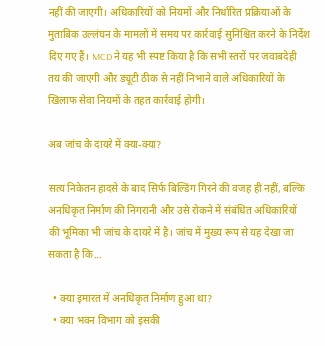नहीं की जाएगी। अधिकारियों को नियमों और निर्धारित प्रक्रियाओं के मुताबिक उल्लंघन के मामलों में समय पर कार्रवाई सुनिश्चित करने के निर्देश दिए गए हैं। MCD ने यह भी स्पष्ट किया है कि सभी स्तरों पर जवाबदेही तय की जाएगी और ड्यूटी ठीक से नहीं निभाने वाले अधिकारियों के खिलाफ सेवा नियमों के तहत कार्रवाई होगी।

अब जांच के दायरे में क्या-क्या?

सत्य निकेतन हादसे के बाद सिर्फ बिल्डिंग गिरने की वजह ही नहीं, बल्कि अनधिकृत निर्माण की निगरानी और उसे रोकने में संबंधित अधिकारियों की भूमिका भी जांच के दायरे में है। जांच में मुख्य रूप से यह देखा जा सकता है कि...

  • क्या इमारत में अनधिकृत निर्माण हुआ था?
  • क्या भवन विभाग को इसकी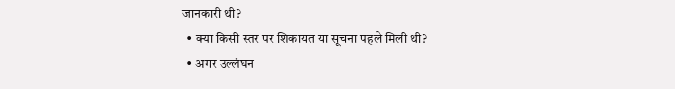जानकारी थी?
  • क्या किसी स्तर पर शिकायत या सूचना पहले मिली थी?
  • अगर उल्लंघन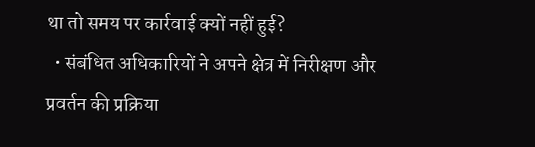था तो समय पर कार्रवाई क्यों नहीं हुई?
  • संबंधित अधिकारियों ने अपने क्षेत्र में निरीक्षण और प्रवर्तन की प्रक्रिया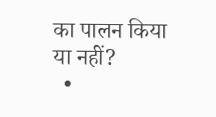का पालन किया या नहीं?
  •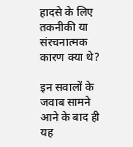हादसे के लिए तकनीकी या संरचनात्मक कारण क्या थे?

इन सवालों के जवाब सामने आने के बाद ही यह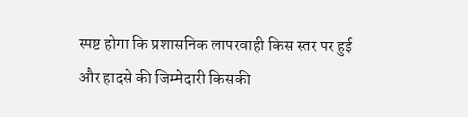स्पष्ट होगा कि प्रशासनिक लापरवाही किस स्तर पर हुई और हादसे की जिम्मेदारी किसकी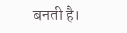बनती है।